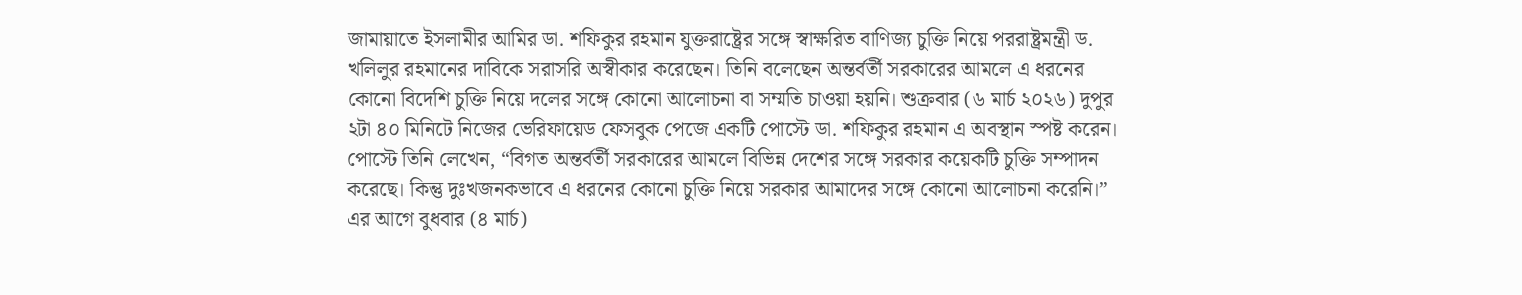জামায়াতে ইসলামীর আমির ডা. শফিকুর রহমান যুক্তরাষ্ট্রের সঙ্গে স্বাক্ষরিত বাণিজ্য চুক্তি নিয়ে পররাষ্ট্রমন্ত্রী ড. খলিলুর রহমানের দাবিকে সরাসরি অস্বীকার করেছেন। তিনি বলেছেন অন্তর্বর্তী সরকারের আমলে এ ধরনের কোনো বিদেশি চুক্তি নিয়ে দলের সঙ্গে কোনো আলোচনা বা সম্মতি চাওয়া হয়নি। শুক্রবার (৬ মার্চ ২০২৬) দুপুর ২টা ৪০ মিনিটে নিজের ভেরিফায়েড ফেসবুক পেজে একটি পোস্টে ডা. শফিকুর রহমান এ অবস্থান স্পষ্ট করেন। পোস্টে তিনি লেখেন, “বিগত অন্তর্বর্তী সরকারের আমলে বিভিন্ন দেশের সঙ্গে সরকার কয়েকটি চুক্তি সম্পাদন করেছে। কিন্তু দুঃখজনকভাবে এ ধরনের কোনো চুক্তি নিয়ে সরকার আমাদের সঙ্গে কোনো আলোচনা করেনি।” এর আগে বুধবার (৪ মার্চ)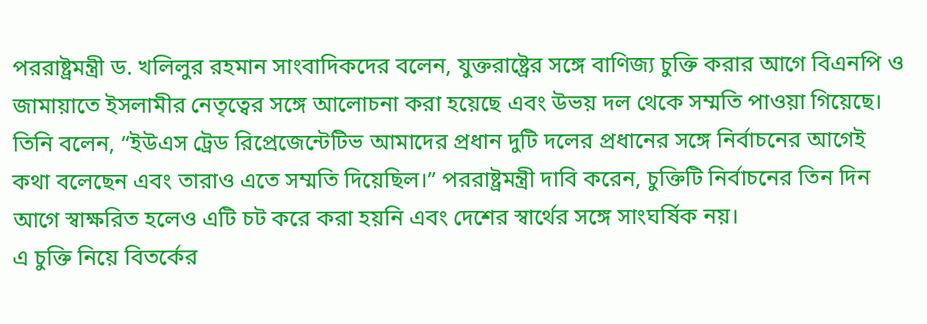পররাষ্ট্রমন্ত্রী ড. খলিলুর রহমান সাংবাদিকদের বলেন, যুক্তরাষ্ট্রের সঙ্গে বাণিজ্য চুক্তি করার আগে বিএনপি ও জামায়াতে ইসলামীর নেতৃত্বের সঙ্গে আলোচনা করা হয়েছে এবং উভয় দল থেকে সম্মতি পাওয়া গিয়েছে। তিনি বলেন, “ইউএস ট্রেড রিপ্রেজেন্টেটিভ আমাদের প্রধান দুটি দলের প্রধানের সঙ্গে নির্বাচনের আগেই কথা বলেছেন এবং তারাও এতে সম্মতি দিয়েছিল।” পররাষ্ট্রমন্ত্রী দাবি করেন, চুক্তিটি নির্বাচনের তিন দিন আগে স্বাক্ষরিত হলেও এটি চট করে করা হয়নি এবং দেশের স্বার্থের সঙ্গে সাংঘর্ষিক নয়।
এ চুক্তি নিয়ে বিতর্কের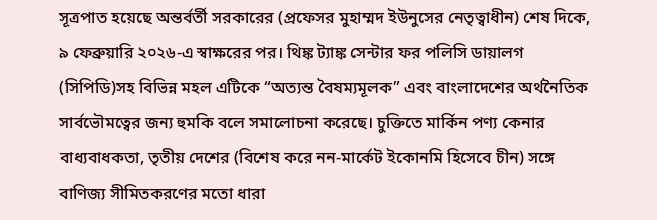সূত্রপাত হয়েছে অন্তর্বর্তী সরকারের (প্রফেসর মুহাম্মদ ইউনুসের নেতৃত্বাধীন) শেষ দিকে, ৯ ফেব্রুয়ারি ২০২৬-এ স্বাক্ষরের পর। থিঙ্ক ট্যাঙ্ক সেন্টার ফর পলিসি ডায়ালগ (সিপিডি)সহ বিভিন্ন মহল এটিকে “অত্যন্ত বৈষম্যমূলক” এবং বাংলাদেশের অর্থনৈতিক সার্বভৌমত্বের জন্য হুমকি বলে সমালোচনা করেছে। চুক্তিতে মার্কিন পণ্য কেনার বাধ্যবাধকতা, তৃতীয় দেশের (বিশেষ করে নন-মার্কেট ইকোনমি হিসেবে চীন) সঙ্গে বাণিজ্য সীমিতকরণের মতো ধারা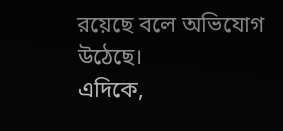রয়েছে বলে অভিযোগ উঠেছে।
এদিকে,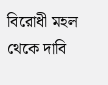বিরোধী মহল থেকে দাবি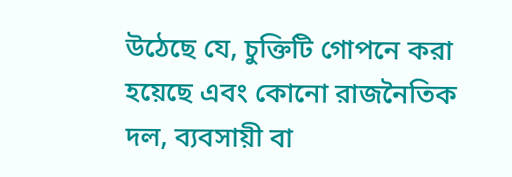উঠেছে যে, চুক্তিটি গোপনে করা হয়েছে এবং কোনো রাজনৈতিক দল, ব্যবসায়ী বা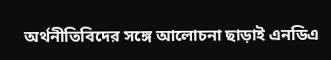অর্থনীতিবিদের সঙ্গে আলোচনা ছাড়াই এনডিএ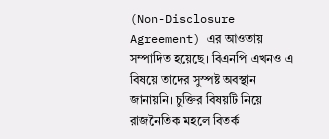(Non-Disclosure Agreement) এর আওতায় সম্পাদিত হয়েছে। বিএনপি এখনও এ বিষয়ে তাদের সুস্পষ্ট অবস্থান জানায়নি। চুক্তির বিষয়টি নিয়ে রাজনৈতিক মহলে বিতর্ক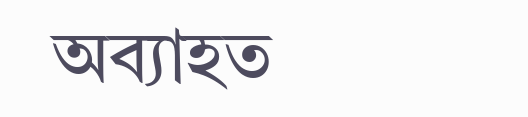অব্যাহত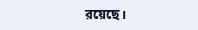রয়েছে।